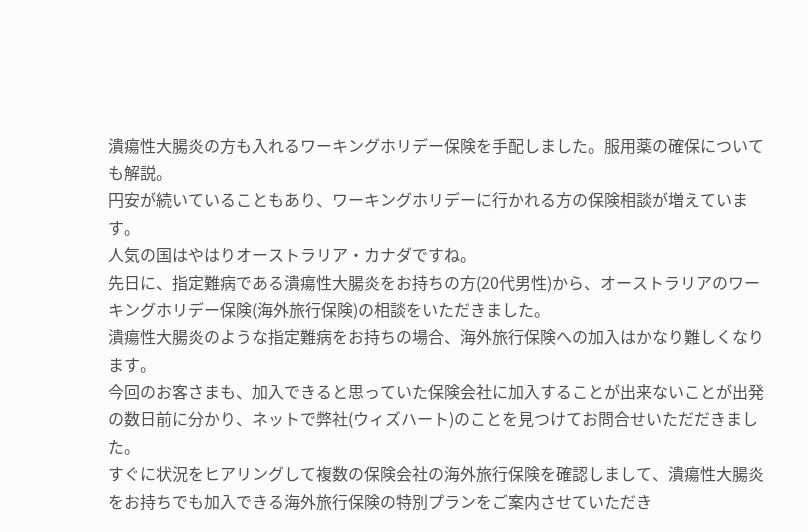潰瘍性大腸炎の方も入れるワーキングホリデー保険を手配しました。服用薬の確保についても解説。
円安が続いていることもあり、ワーキングホリデーに行かれる方の保険相談が増えています。
人気の国はやはりオーストラリア・カナダですね。
先日に、指定難病である潰瘍性大腸炎をお持ちの方(20代男性)から、オーストラリアのワーキングホリデー保険(海外旅行保険)の相談をいただきました。
潰瘍性大腸炎のような指定難病をお持ちの場合、海外旅行保険への加入はかなり難しくなります。
今回のお客さまも、加入できると思っていた保険会社に加入することが出来ないことが出発の数日前に分かり、ネットで弊社(ウィズハート)のことを見つけてお問合せいただだきました。
すぐに状況をヒアリングして複数の保険会社の海外旅行保険を確認しまして、潰瘍性大腸炎をお持ちでも加入できる海外旅行保険の特別プランをご案内させていただき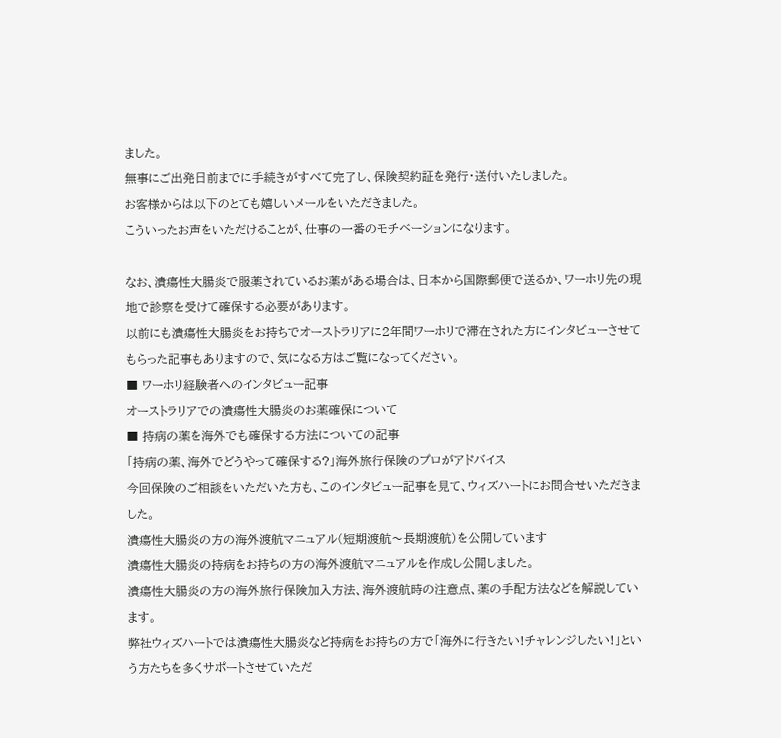ました。
無事にご出発日前までに手続きがすべて完了し、保険契約証を発行・送付いたしました。
お客様からは以下のとても嬉しいメールをいただきました。
こういったお声をいただけることが、仕事の一番のモチベーションになります。

なお、潰瘍性大腸炎で服薬されているお薬がある場合は、日本から国際郵便で送るか、ワーホリ先の現地で診察を受けて確保する必要があります。
以前にも潰瘍性大腸炎をお持ちでオーストラリアに2年間ワーホリで滞在された方にインタビューさせてもらった記事もありますので、気になる方はご覧になってください。
■ ワーホリ経験者へのインタビュー記事
オーストラリアでの潰瘍性大腸炎のお薬確保について
■ 持病の薬を海外でも確保する方法についての記事
「持病の薬、海外でどうやって確保する?」海外旅行保険のプロがアドバイス
今回保険のご相談をいただいた方も、このインタビュー記事を見て、ウィズハートにお問合せいただきました。
潰瘍性大腸炎の方の海外渡航マニュアル(短期渡航〜長期渡航)を公開しています
潰瘍性大腸炎の持病をお持ちの方の海外渡航マニュアルを作成し公開しました。
潰瘍性大腸炎の方の海外旅行保険加入方法、海外渡航時の注意点、薬の手配方法などを解説しています。
弊社ウィズハートでは潰瘍性大腸炎など持病をお持ちの方で「海外に行きたい!チャレンジしたい!」という方たちを多くサポートさせていただ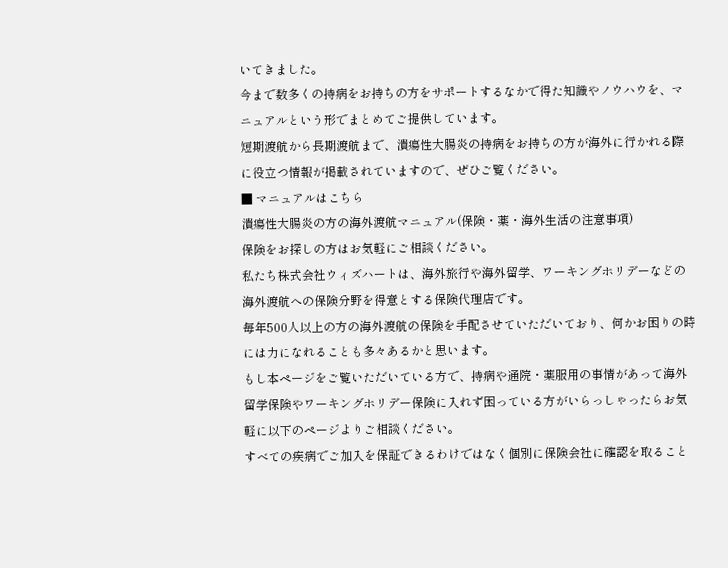いてきました。
今まで数多くの持病をお持ちの方をサポートするなかで得た知識やノウハウを、マニュアルという形でまとめてご提供しています。
短期渡航から長期渡航まで、潰瘍性大腸炎の持病をお持ちの方が海外に行かれる際に役立つ情報が掲載されていますので、ぜひご覧ください。
■ マニュアルはこちら
潰瘍性大腸炎の方の海外渡航マニュアル(保険・薬・海外生活の注意事項)
保険をお探しの方はお気軽にご相談ください。
私たち株式会社ウィズハートは、海外旅行や海外留学、ワーキングホリデーなどの海外渡航への保険分野を得意とする保険代理店です。
毎年500人以上の方の海外渡航の保険を手配させていただいており、何かお困りの時には力になれることも多々あるかと思います。
もし本ページをご覧いただいている方で、持病や通院・薬服用の事情があって海外留学保険やワーキングホリデー保険に入れず困っている方がいらっしゃったらお気軽に以下のページよりご相談ください。
すべての疾病でご加入を保証できるわけではなく個別に保険会社に確認を取ること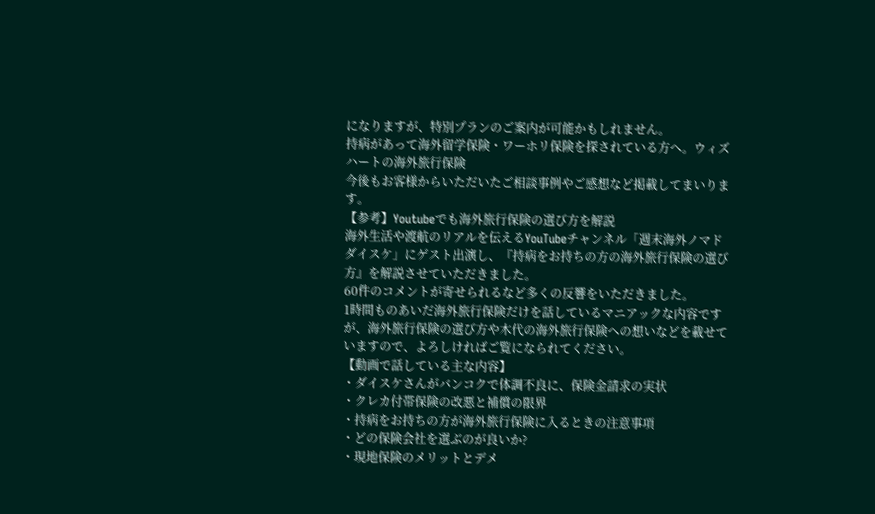になりますが、特別プランのご案内が可能かもしれません。
持病があって海外留学保険・ワーホリ保険を探されている方へ。ウィズハートの海外旅行保険
今後もお客様からいただいたご相談事例やご感想など掲載してまいります。
【参考】Youtubeでも海外旅行保険の選び方を解説
海外生活や渡航のリアルを伝えるYouTubeチャンネル「週末海外ノマド ダイスケ」にゲスト出演し、『持病をお持ちの方の海外旅行保険の選び方』を解説させていただきました。
60件のコメントが寄せられるなど多くの反響をいただきました。
1時間ものあいだ海外旅行保険だけを話しているマニアックな内容ですが、海外旅行保険の選び方や木代の海外旅行保険への想いなどを載せていますので、よろしければご覧になられてください。
【動画で話している主な内容】
・ダイスケさんがバンコクで体調不良に、保険金請求の実状
・クレカ付帯保険の改悪と補償の限界
・持病をお持ちの方が海外旅行保険に入るときの注意事項
・どの保険会社を選ぶのが良いか?
・現地保険のメリットとデメ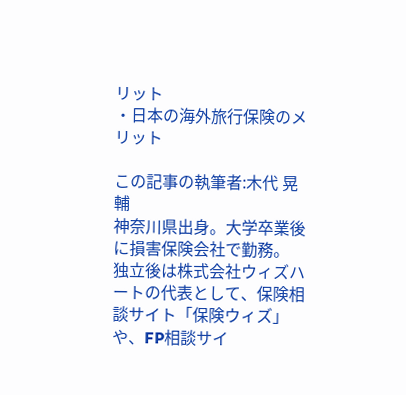リット
・日本の海外旅行保険のメリット

この記事の執筆者:木代 晃輔
神奈川県出身。大学卒業後に損害保険会社で勤務。
独立後は株式会社ウィズハートの代表として、保険相談サイト「保険ウィズ」や、FP相談サイ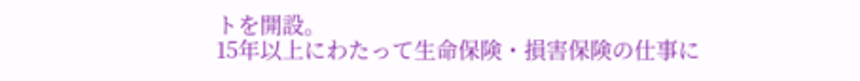トを開設。
15年以上にわたって生命保険・損害保険の仕事に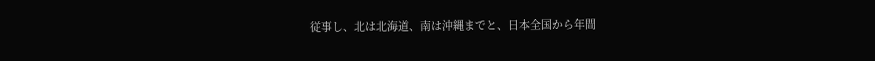従事し、北は北海道、南は沖縄までと、日本全国から年間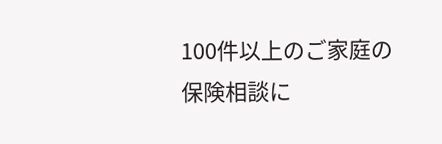100件以上のご家庭の保険相談に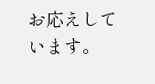お応えしています。